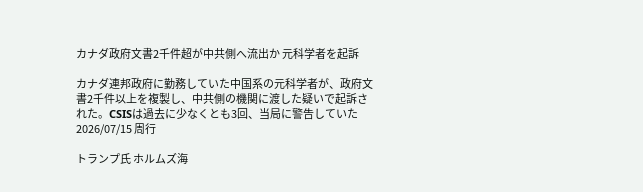カナダ政府文書2千件超が中共側へ流出か 元科学者を起訴

カナダ連邦政府に勤務していた中国系の元科学者が、政府文書2千件以上を複製し、中共側の機関に渡した疑いで起訴された。CSISは過去に少なくとも3回、当局に警告していた
2026/07/15 周行

トランプ氏 ホルムズ海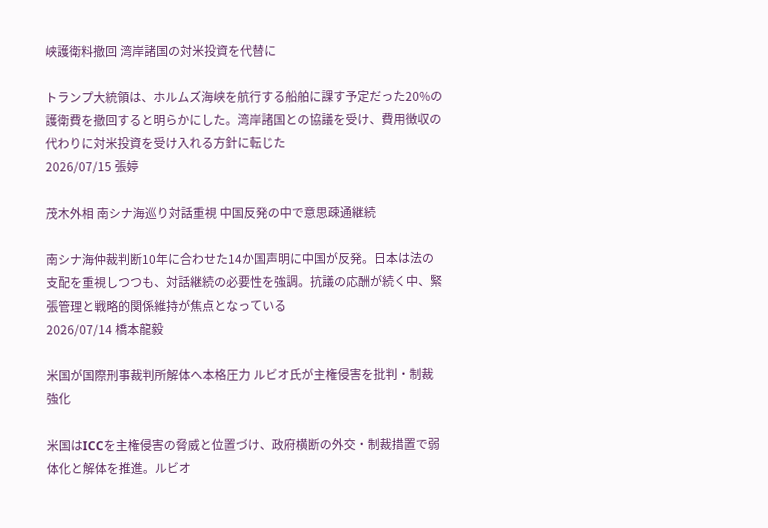峡護衛料撤回 湾岸諸国の対米投資を代替に

トランプ大統領は、ホルムズ海峡を航行する船舶に課す予定だった20%の護衛費を撤回すると明らかにした。湾岸諸国との協議を受け、費用徴収の代わりに対米投資を受け入れる方針に転じた
2026/07/15 張婷

茂木外相 南シナ海巡り対話重視 中国反発の中で意思疎通継続

南シナ海仲裁判断10年に合わせた14か国声明に中国が反発。日本は法の支配を重視しつつも、対話継続の必要性を強調。抗議の応酬が続く中、緊張管理と戦略的関係維持が焦点となっている
2026/07/14 橋本龍毅

米国が国際刑事裁判所解体へ本格圧力 ルビオ氏が主権侵害を批判・制裁強化

米国はICCを主権侵害の脅威と位置づけ、政府横断の外交・制裁措置で弱体化と解体を推進。ルビオ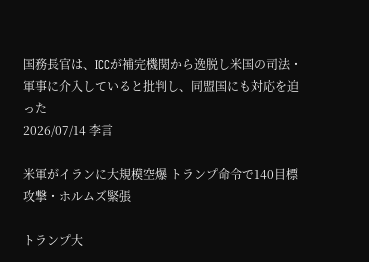国務長官は、ICCが補完機関から逸脱し米国の司法・軍事に介入していると批判し、同盟国にも対応を迫った
2026/07/14 李言

米軍がイランに大規模空爆 トランプ命令で140目標攻撃・ホルムズ緊張

トランプ大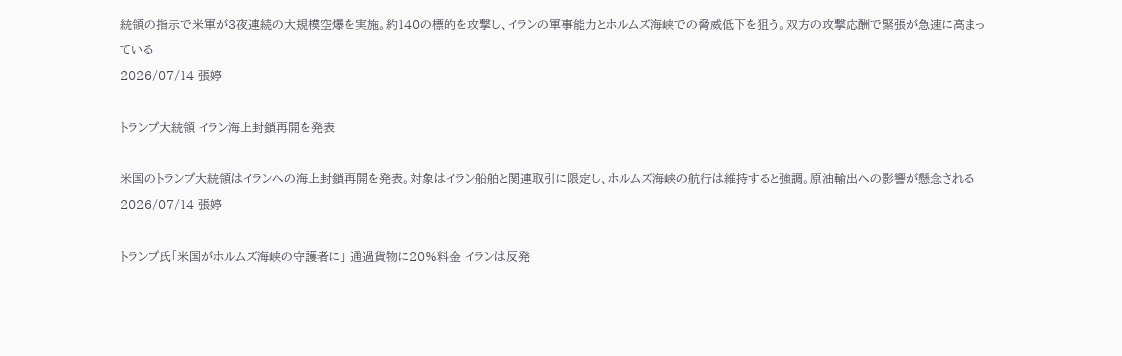統領の指示で米軍が3夜連続の大規模空爆を実施。約140の標的を攻撃し、イランの軍事能力とホルムズ海峡での脅威低下を狙う。双方の攻撃応酬で緊張が急速に高まっている
2026/07/14 張婷

トランプ大統領 イラン海上封鎖再開を発表

米国のトランプ大統領はイランへの海上封鎖再開を発表。対象はイラン船舶と関連取引に限定し、ホルムズ海峡の航行は維持すると強調。原油輸出への影響が懸念される
2026/07/14 張婷

トランプ氏「米国がホルムズ海峡の守護者に」 通過貨物に20%料金 イランは反発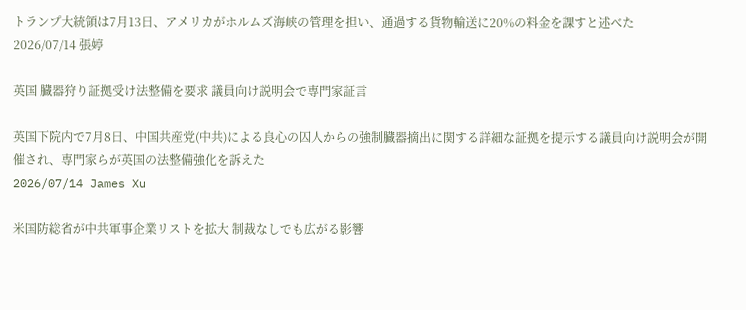トランプ大統領は7月13日、アメリカがホルムズ海峡の管理を担い、通過する貨物輸送に20%の料金を課すと述べた
2026/07/14 張婷

英国 臓器狩り証拠受け法整備を要求 議員向け説明会で専門家証言

英国下院内で7月8日、中国共産党(中共)による良心の囚人からの強制臓器摘出に関する詳細な証拠を提示する議員向け説明会が開催され、専門家らが英国の法整備強化を訴えた
2026/07/14 James Xu

米国防総省が中共軍事企業リストを拡大 制裁なしでも広がる影響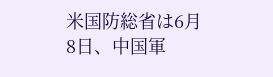米国防総省は6月8日、中国軍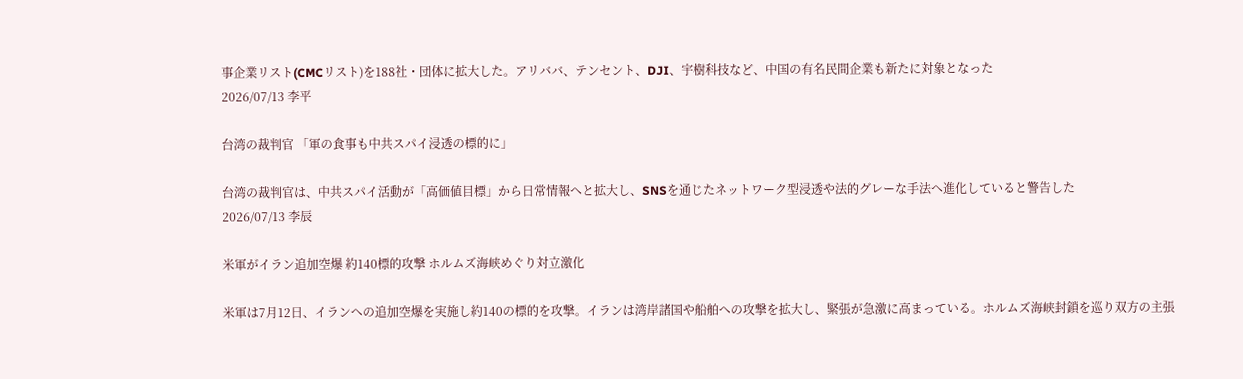事企業リスト(CMCリスト)を188社・団体に拡大した。アリババ、テンセント、DJI、宇樹科技など、中国の有名民間企業も新たに対象となった
2026/07/13 李平

台湾の裁判官 「軍の食事も中共スパイ浸透の標的に」

台湾の裁判官は、中共スパイ活動が「高価値目標」から日常情報へと拡大し、SNSを通じたネットワーク型浸透や法的グレーな手法へ進化していると警告した
2026/07/13 李辰

米軍がイラン追加空爆 約140標的攻撃 ホルムズ海峡めぐり対立激化

米軍は7月12日、イランへの追加空爆を実施し約140の標的を攻撃。イランは湾岸諸国や船舶への攻撃を拡大し、緊張が急激に高まっている。ホルムズ海峡封鎖を巡り双方の主張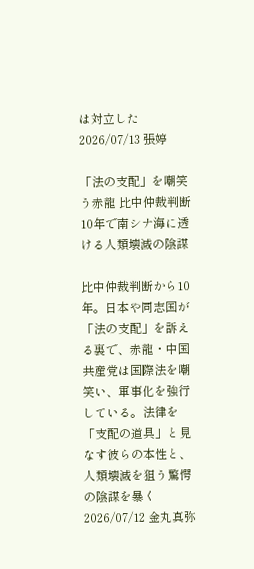は対立した
2026/07/13 張婷

「法の支配」を嘲笑う赤龍 比中仲裁判断10年で南シナ海に透ける人類壊滅の陰謀

比中仲裁判断から10年。日本や同志国が「法の支配」を訴える裏で、赤龍・中国共産党は国際法を嘲笑い、軍事化を強行している。法律を「支配の道具」と見なす彼らの本性と、人類壊滅を狙う驚愕の陰謀を暴く
2026/07/12 金丸真弥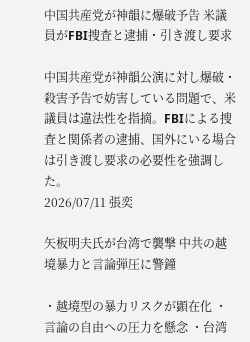中国共産党が神韻に爆破予告 米議員がFBI捜査と逮捕・引き渡し要求

中国共産党が神韻公演に対し爆破・殺害予告で妨害している問題で、米議員は違法性を指摘。FBIによる捜査と関係者の逮捕、国外にいる場合は引き渡し要求の必要性を強調した。
2026/07/11 張奕

矢板明夫氏が台湾で襲撃 中共の越境暴力と言論弾圧に警鐘

・越境型の暴力リスクが顕在化 ・言論の自由への圧力を懸念 ・台湾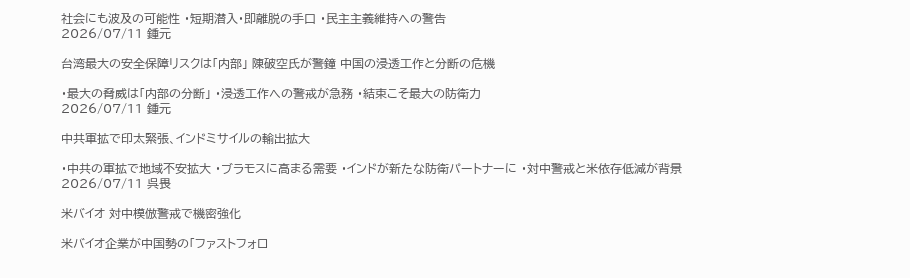社会にも波及の可能性 ・短期潜入・即離脱の手口 ・民主主義維持への警告
2026/07/11 鍾元

台湾最大の安全保障リスクは「内部」 陳破空氏が警鐘 中国の浸透工作と分断の危機

・最大の脅威は「内部の分断」 ・浸透工作への警戒が急務 ・結束こそ最大の防衛力
2026/07/11 鍾元

中共軍拡で印太緊張、インドミサイルの輸出拡大

・中共の軍拡で地域不安拡大 ・ブラモスに高まる需要 ・インドが新たな防衛パートナーに ・対中警戒と米依存低減が背景
2026/07/11 呉畏

米バイオ 対中模倣警戒で機密強化

米バイオ企業が中国勢の「ファストフォロ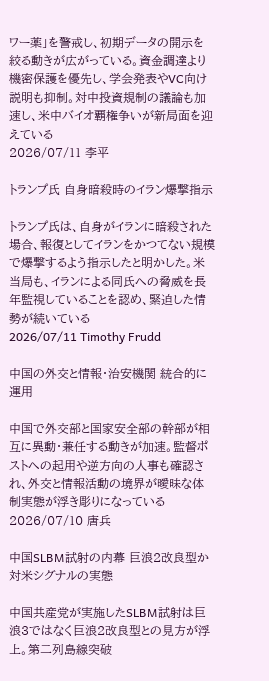ワー薬」を警戒し、初期データの開示を絞る動きが広がっている。資金調達より機密保護を優先し、学会発表やVC向け説明も抑制。対中投資規制の議論も加速し、米中バイオ覇権争いが新局面を迎えている
2026/07/11 李平

トランプ氏 自身暗殺時のイラン爆撃指示

トランプ氏は、自身がイランに暗殺された場合、報復としてイランをかつてない規模で爆撃するよう指示したと明かした。米当局も、イランによる同氏への脅威を長年監視していることを認め、緊迫した情勢が続いている
2026/07/11 Timothy Frudd

中国の外交と情報・治安機関 統合的に運用

中国で外交部と国家安全部の幹部が相互に異動・兼任する動きが加速。監督ポストへの起用や逆方向の人事も確認され、外交と情報活動の境界が曖昧な体制実態が浮き彫りになっている
2026/07/10 唐兵

中国SLBM試射の内幕 巨浪2改良型か 対米シグナルの実態

中国共産党が実施したSLBM試射は巨浪3ではなく巨浪2改良型との見方が浮上。第二列島線突破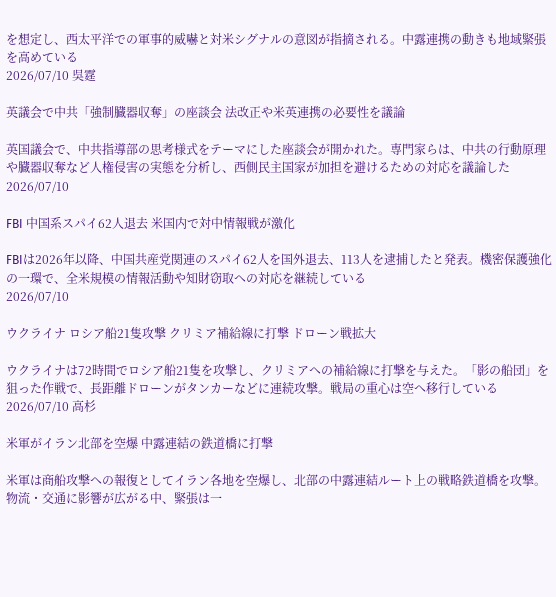を想定し、西太平洋での軍事的威嚇と対米シグナルの意図が指摘される。中露連携の動きも地域緊張を高めている
2026/07/10 吳霆

英議会で中共「強制臓器収奪」の座談会 法改正や米英連携の必要性を議論

英国議会で、中共指導部の思考様式をテーマにした座談会が開かれた。専門家らは、中共の行動原理や臓器収奪など人権侵害の実態を分析し、西側民主国家が加担を避けるための対応を議論した
2026/07/10

FBI 中国系スパイ62人退去 米国内で対中情報戦が激化

FBIは2026年以降、中国共産党関連のスパイ62人を国外退去、113人を逮捕したと発表。機密保護強化の一環で、全米規模の情報活動や知財窃取への対応を継続している
2026/07/10

ウクライナ ロシア船21隻攻撃 クリミア補給線に打撃 ドローン戦拡大

ウクライナは72時間でロシア船21隻を攻撃し、クリミアへの補給線に打撃を与えた。「影の船団」を狙った作戦で、長距離ドローンがタンカーなどに連続攻撃。戦局の重心は空へ移行している
2026/07/10 高杉

米軍がイラン北部を空爆 中露連結の鉄道橋に打撃

米軍は商船攻撃への報復としてイラン各地を空爆し、北部の中露連結ルート上の戦略鉄道橋を攻撃。物流・交通に影響が広がる中、緊張は一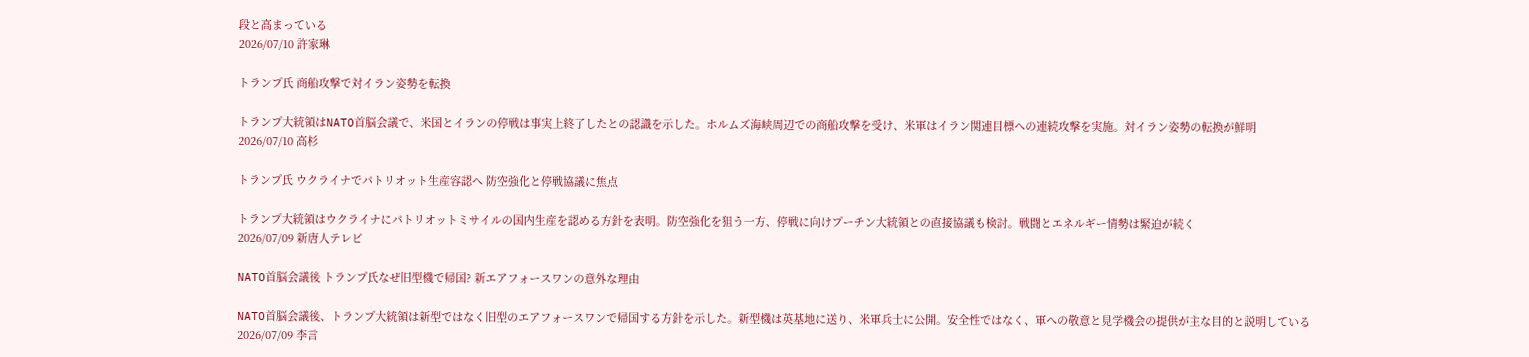段と高まっている
2026/07/10 許家琳

トランプ氏 商船攻撃で対イラン姿勢を転換

トランプ大統領はNATO首脳会議で、米国とイランの停戦は事実上終了したとの認識を示した。ホルムズ海峡周辺での商船攻撃を受け、米軍はイラン関連目標への連続攻撃を実施。対イラン姿勢の転換が鮮明
2026/07/10 高杉

トランプ氏 ウクライナでパトリオット生産容認へ 防空強化と停戦協議に焦点

トランプ大統領はウクライナにパトリオットミサイルの国内生産を認める方針を表明。防空強化を狙う一方、停戦に向けプーチン大統領との直接協議も検討。戦闘とエネルギー情勢は緊迫が続く
2026/07/09 新唐人テレビ

NATO首脳会議後 トランプ氏なぜ旧型機で帰国? 新エアフォースワンの意外な理由

NATO首脳会議後、トランプ大統領は新型ではなく旧型のエアフォースワンで帰国する方針を示した。新型機は英基地に送り、米軍兵士に公開。安全性ではなく、軍への敬意と見学機会の提供が主な目的と説明している
2026/07/09 李言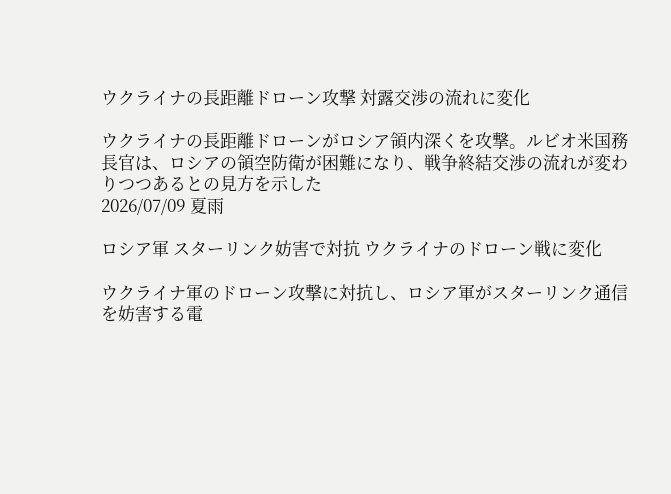ウクライナの長距離ドローン攻撃 対露交渉の流れに変化

ウクライナの長距離ドローンがロシア領内深くを攻撃。ルビオ米国務長官は、ロシアの領空防衛が困難になり、戦争終結交渉の流れが変わりつつあるとの見方を示した
2026/07/09 夏雨

ロシア軍 スターリンク妨害で対抗 ウクライナのドローン戦に変化

ウクライナ軍のドローン攻撃に対抗し、ロシア軍がスターリンク通信を妨害する電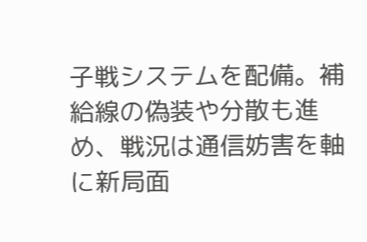子戦システムを配備。補給線の偽装や分散も進め、戦況は通信妨害を軸に新局面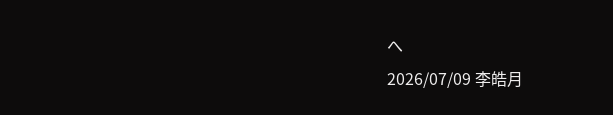へ
2026/07/09 李皓月